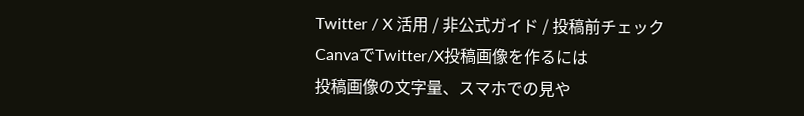Twitter / X 活用 / 非公式ガイド / 投稿前チェック
CanvaでTwitter/X投稿画像を作るには
投稿画像の文字量、スマホでの見や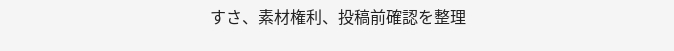すさ、素材権利、投稿前確認を整理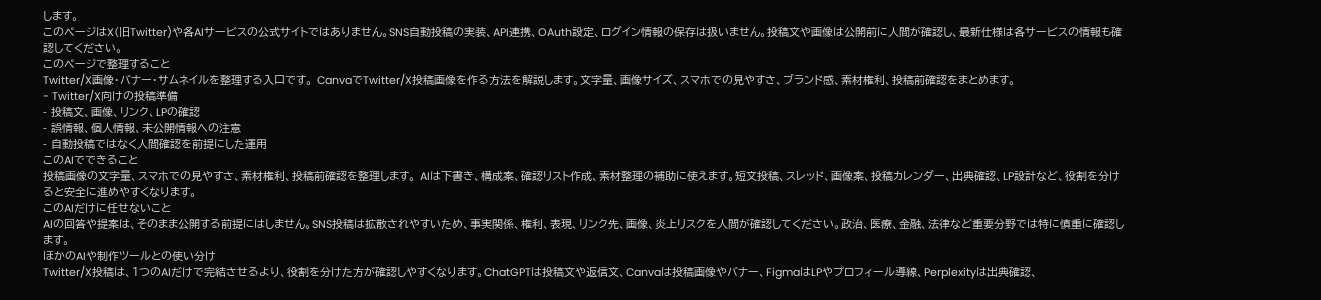します。
このページはX(旧Twitter)や各AIサービスの公式サイトではありません。SNS自動投稿の実装、API連携、OAuth設定、ログイン情報の保存は扱いません。投稿文や画像は公開前に人間が確認し、最新仕様は各サービスの情報も確認してください。
このページで整理すること
Twitter/X画像・バナー・サムネイルを整理する入口です。 CanvaでTwitter/X投稿画像を作る方法を解説します。文字量、画像サイズ、スマホでの見やすさ、ブランド感、素材権利、投稿前確認をまとめます。
- Twitter/X向けの投稿準備
- 投稿文、画像、リンク、LPの確認
- 誤情報、個人情報、未公開情報への注意
- 自動投稿ではなく人間確認を前提にした運用
このAIでできること
投稿画像の文字量、スマホでの見やすさ、素材権利、投稿前確認を整理します。 AIは下書き、構成案、確認リスト作成、素材整理の補助に使えます。短文投稿、スレッド、画像案、投稿カレンダー、出典確認、LP設計など、役割を分けると安全に進めやすくなります。
このAIだけに任せないこと
AIの回答や提案は、そのまま公開する前提にはしません。SNS投稿は拡散されやすいため、事実関係、権利、表現、リンク先、画像、炎上リスクを人間が確認してください。政治、医療、金融、法律など重要分野では特に慎重に確認します。
ほかのAIや制作ツールとの使い分け
Twitter/X投稿は、1つのAIだけで完結させるより、役割を分けた方が確認しやすくなります。ChatGPTは投稿文や返信文、Canvaは投稿画像やバナー、FigmaはLPやプロフィール導線、Perplexityは出典確認、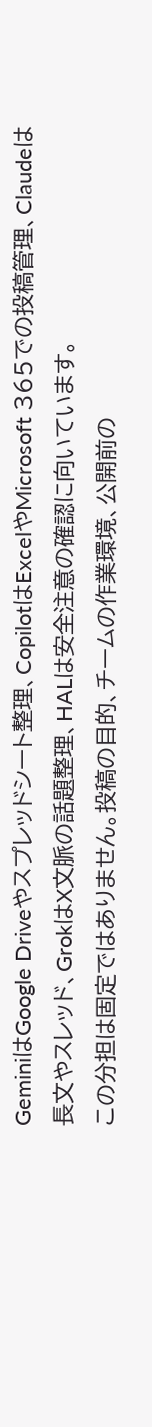GeminiはGoogle Driveやスプレッドシート整理、CopilotはExcelやMicrosoft 365での投稿管理、Claudeは長文やスレッド、GrokはX文脈の話題整理、HALは安全注意の確認に向いています。
この分担は固定ではありません。投稿の目的、チームの作業環境、公開前の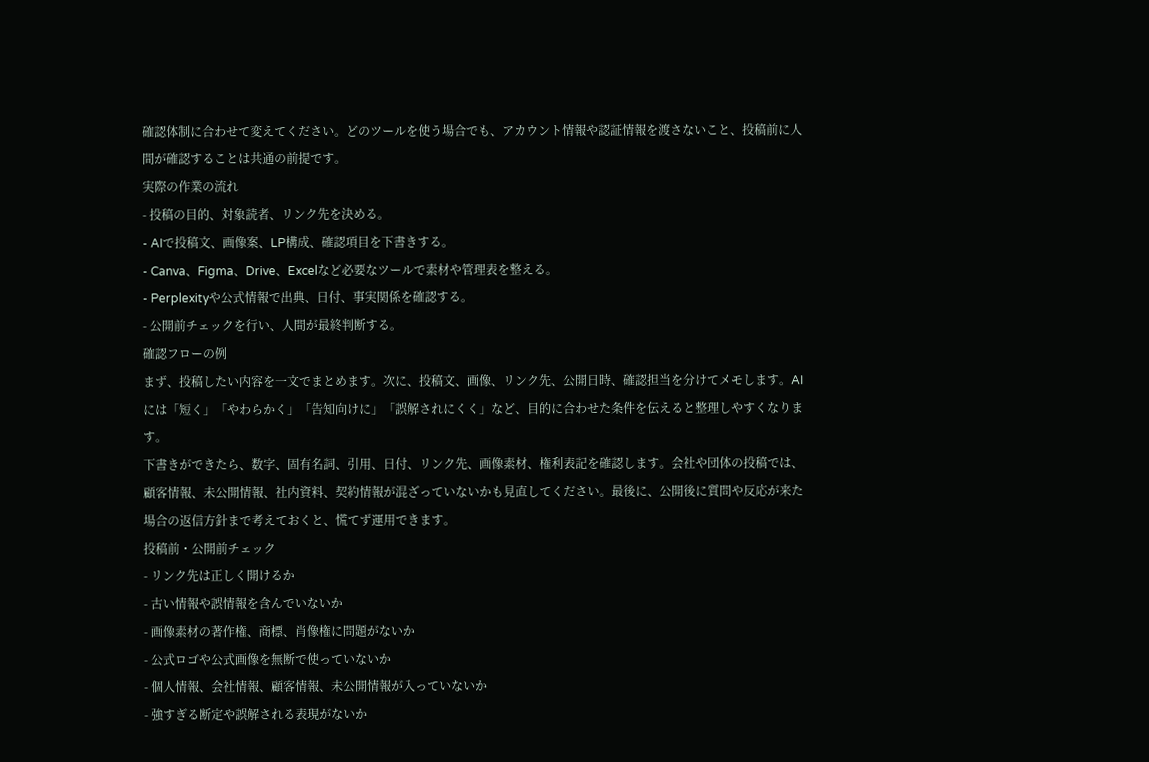確認体制に合わせて変えてください。どのツールを使う場合でも、アカウント情報や認証情報を渡さないこと、投稿前に人間が確認することは共通の前提です。
実際の作業の流れ
- 投稿の目的、対象読者、リンク先を決める。
- AIで投稿文、画像案、LP構成、確認項目を下書きする。
- Canva、Figma、Drive、Excelなど必要なツールで素材や管理表を整える。
- Perplexityや公式情報で出典、日付、事実関係を確認する。
- 公開前チェックを行い、人間が最終判断する。
確認フローの例
まず、投稿したい内容を一文でまとめます。次に、投稿文、画像、リンク先、公開日時、確認担当を分けてメモします。AIには「短く」「やわらかく」「告知向けに」「誤解されにくく」など、目的に合わせた条件を伝えると整理しやすくなります。
下書きができたら、数字、固有名詞、引用、日付、リンク先、画像素材、権利表記を確認します。会社や団体の投稿では、顧客情報、未公開情報、社内資料、契約情報が混ざっていないかも見直してください。最後に、公開後に質問や反応が来た場合の返信方針まで考えておくと、慌てず運用できます。
投稿前・公開前チェック
- リンク先は正しく開けるか
- 古い情報や誤情報を含んでいないか
- 画像素材の著作権、商標、肖像権に問題がないか
- 公式ロゴや公式画像を無断で使っていないか
- 個人情報、会社情報、顧客情報、未公開情報が入っていないか
- 強すぎる断定や誤解される表現がないか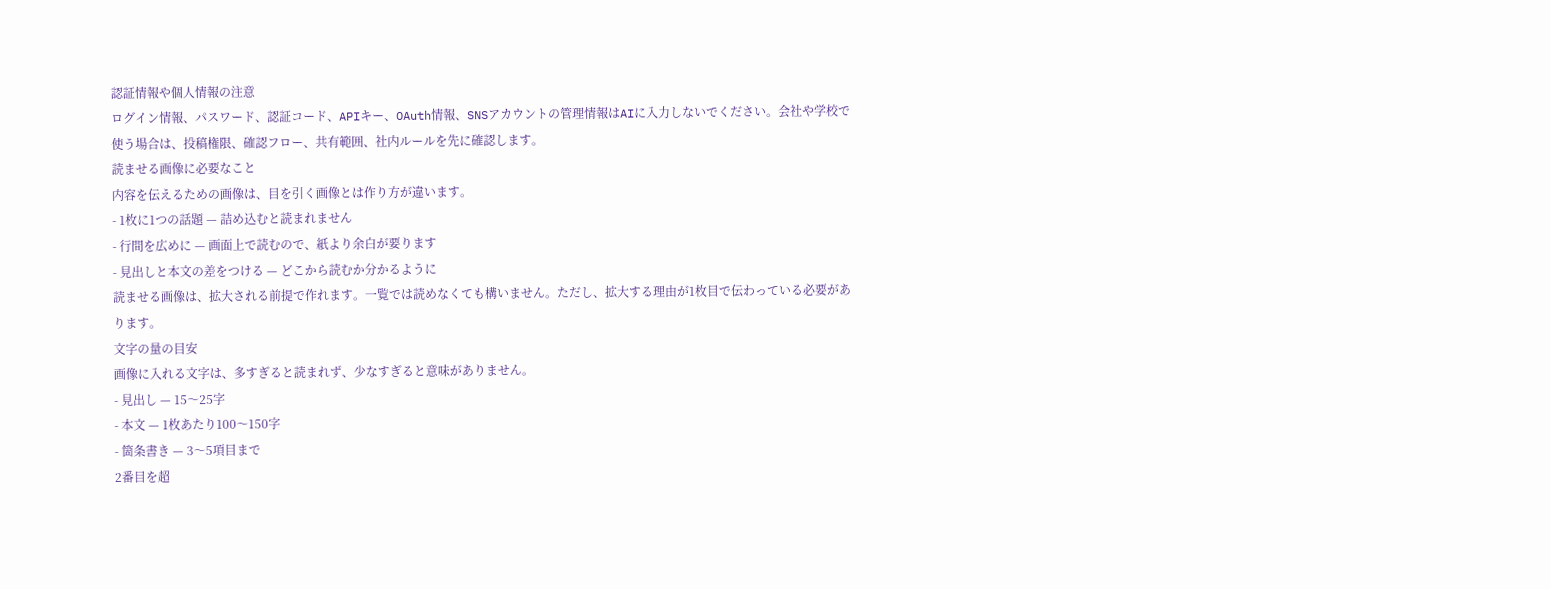認証情報や個人情報の注意
ログイン情報、パスワード、認証コード、APIキー、OAuth情報、SNSアカウントの管理情報はAIに入力しないでください。会社や学校で使う場合は、投稿権限、確認フロー、共有範囲、社内ルールを先に確認します。
読ませる画像に必要なこと
内容を伝えるための画像は、目を引く画像とは作り方が違います。
- 1枚に1つの話題 — 詰め込むと読まれません
- 行間を広めに — 画面上で読むので、紙より余白が要ります
- 見出しと本文の差をつける — どこから読むか分かるように
読ませる画像は、拡大される前提で作れます。一覧では読めなくても構いません。ただし、拡大する理由が1枚目で伝わっている必要があります。
文字の量の目安
画像に入れる文字は、多すぎると読まれず、少なすぎると意味がありません。
- 見出し — 15〜25字
- 本文 — 1枚あたり100〜150字
- 箇条書き — 3〜5項目まで
2番目を超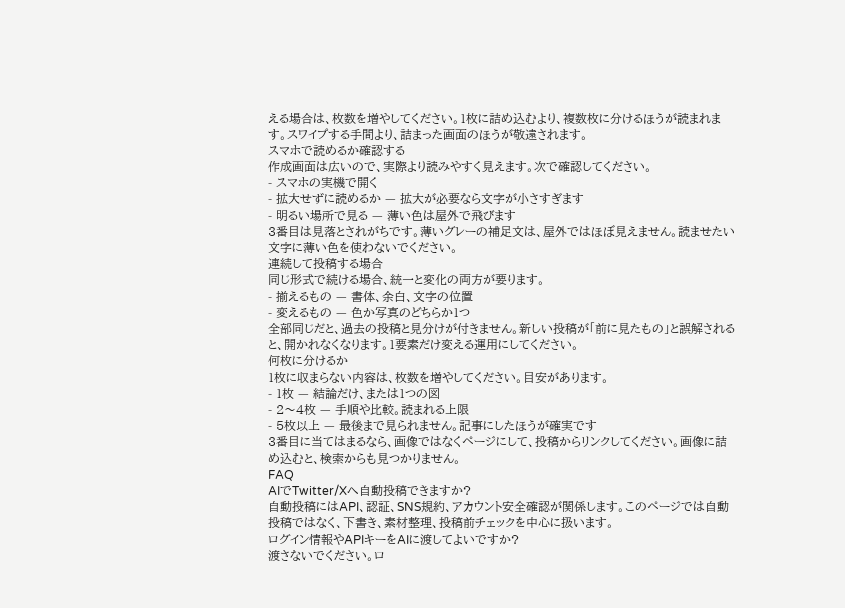える場合は、枚数を増やしてください。1枚に詰め込むより、複数枚に分けるほうが読まれます。スワイプする手間より、詰まった画面のほうが敬遠されます。
スマホで読めるか確認する
作成画面は広いので、実際より読みやすく見えます。次で確認してください。
- スマホの実機で開く
- 拡大せずに読めるか — 拡大が必要なら文字が小さすぎます
- 明るい場所で見る — 薄い色は屋外で飛びます
3番目は見落とされがちです。薄いグレーの補足文は、屋外ではほぼ見えません。読ませたい文字に薄い色を使わないでください。
連続して投稿する場合
同じ形式で続ける場合、統一と変化の両方が要ります。
- 揃えるもの — 書体、余白、文字の位置
- 変えるもの — 色か写真のどちらか1つ
全部同じだと、過去の投稿と見分けが付きません。新しい投稿が「前に見たもの」と誤解されると、開かれなくなります。1要素だけ変える運用にしてください。
何枚に分けるか
1枚に収まらない内容は、枚数を増やしてください。目安があります。
- 1枚 — 結論だけ、または1つの図
- 2〜4枚 — 手順や比較。読まれる上限
- 5枚以上 — 最後まで見られません。記事にしたほうが確実です
3番目に当てはまるなら、画像ではなくページにして、投稿からリンクしてください。画像に詰め込むと、検索からも見つかりません。
FAQ
AIでTwitter/Xへ自動投稿できますか?
自動投稿にはAPI、認証、SNS規約、アカウント安全確認が関係します。このページでは自動投稿ではなく、下書き、素材整理、投稿前チェックを中心に扱います。
ログイン情報やAPIキーをAIに渡してよいですか?
渡さないでください。ロ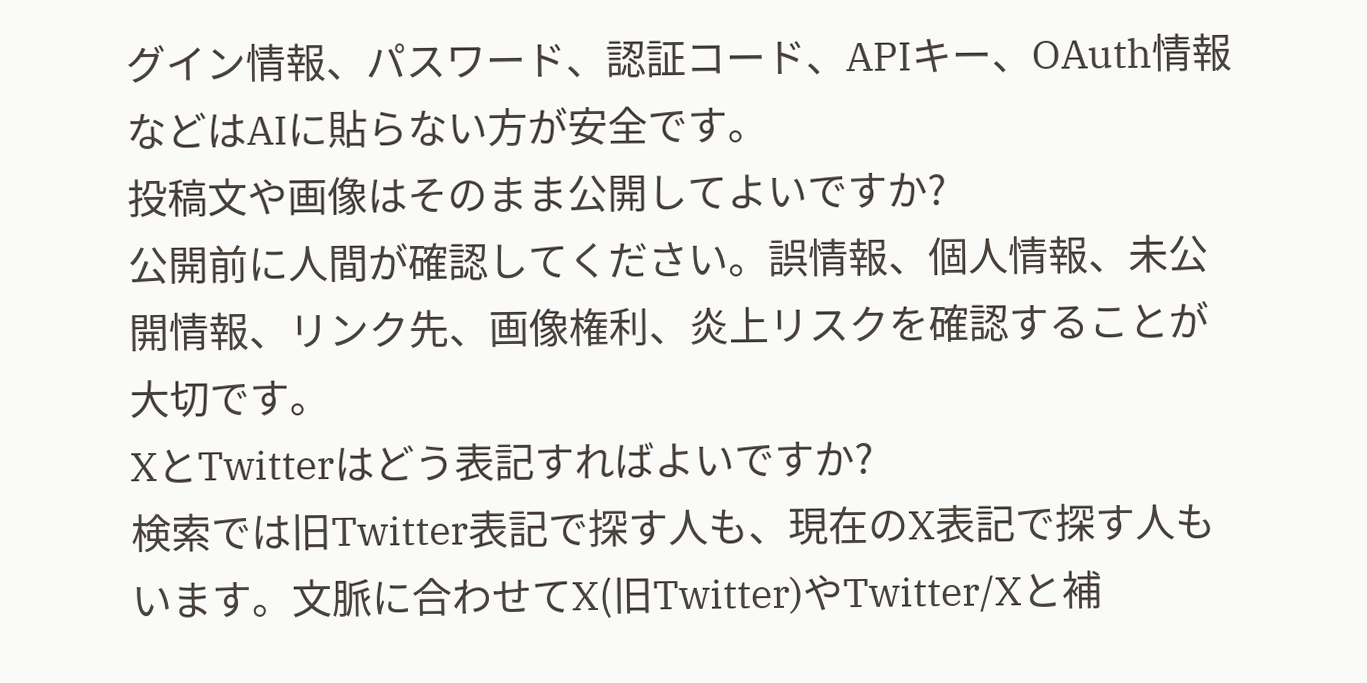グイン情報、パスワード、認証コード、APIキー、OAuth情報などはAIに貼らない方が安全です。
投稿文や画像はそのまま公開してよいですか?
公開前に人間が確認してください。誤情報、個人情報、未公開情報、リンク先、画像権利、炎上リスクを確認することが大切です。
XとTwitterはどう表記すればよいですか?
検索では旧Twitter表記で探す人も、現在のX表記で探す人もいます。文脈に合わせてX(旧Twitter)やTwitter/Xと補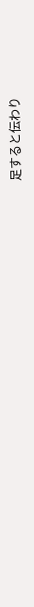足すると伝わり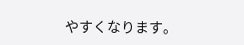やすくなります。